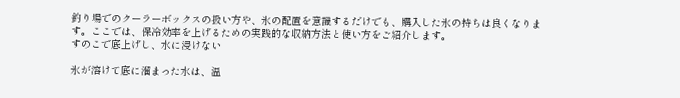釣り場でのクーラーボックスの扱い方や、氷の配置を意識するだけでも、購入した氷の持ちは良くなります。ここでは、保冷効率を上げるための実践的な収納方法と使い方をご紹介します。
すのこで底上げし、水に浸けない

氷が溶けて底に溜まった水は、温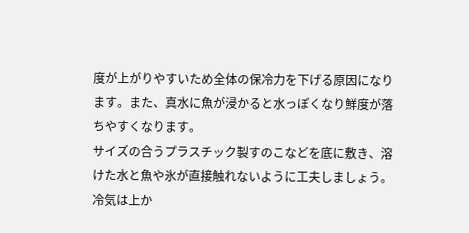度が上がりやすいため全体の保冷力を下げる原因になります。また、真水に魚が浸かると水っぽくなり鮮度が落ちやすくなります。
サイズの合うプラスチック製すのこなどを底に敷き、溶けた水と魚や氷が直接触れないように工夫しましょう。
冷気は上か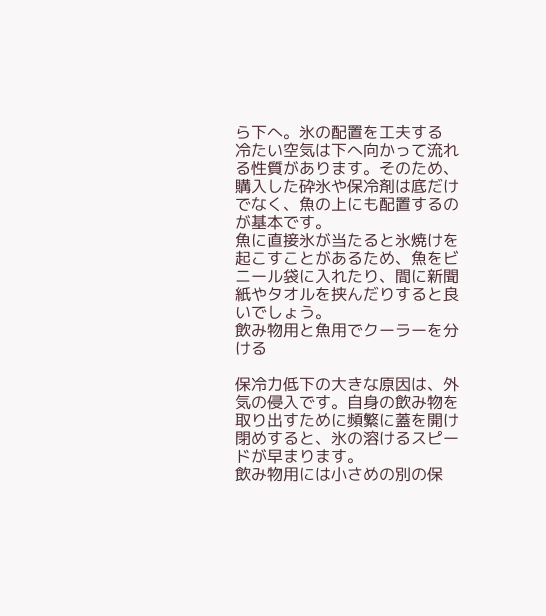ら下へ。氷の配置を工夫する
冷たい空気は下へ向かって流れる性質があります。そのため、購入した砕氷や保冷剤は底だけでなく、魚の上にも配置するのが基本です。
魚に直接氷が当たると氷焼けを起こすことがあるため、魚をビニール袋に入れたり、間に新聞紙やタオルを挟んだりすると良いでしょう。
飲み物用と魚用でクーラーを分ける

保冷力低下の大きな原因は、外気の侵入です。自身の飲み物を取り出すために頻繁に蓋を開け閉めすると、氷の溶けるスピードが早まります。
飲み物用には小さめの別の保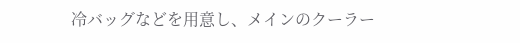冷バッグなどを用意し、メインのクーラー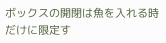ボックスの開閉は魚を入れる時だけに限定す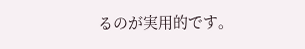るのが実用的です。